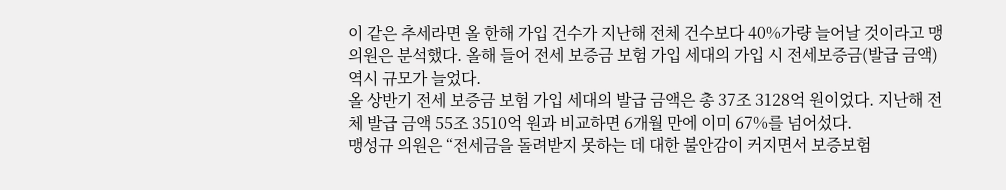이 같은 추세라면 올 한해 가입 건수가 지난해 전체 건수보다 40%가량 늘어날 것이라고 맹 의원은 분석했다. 올해 들어 전세 보증금 보험 가입 세대의 가입 시 전세보증금(발급 금액) 역시 규모가 늘었다.
올 상반기 전세 보증금 보험 가입 세대의 발급 금액은 총 37조 3128억 원이었다. 지난해 전체 발급 금액 55조 3510억 원과 비교하면 6개월 만에 이미 67%를 넘어섰다.
맹성규 의원은 “전세금을 돌려받지 못하는 데 대한 불안감이 커지면서 보증보험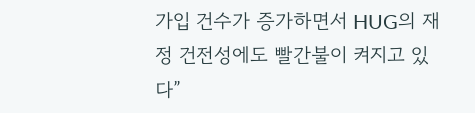가입 건수가 증가하면서 HUG의 재정 건전성에도 빨간불이 켜지고 있다”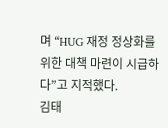며 “HUG 재정 정상화를 위한 대책 마련이 시급하다”고 지적했다.
김태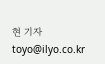현 기자 toyo@ilyo.co.kr